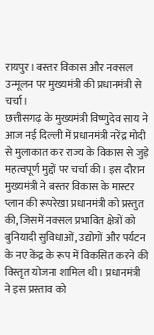रायपुर। बस्तर विकास और नक्सल उन्मूलन पर मुख्यमंत्री की प्रधानमंत्री से चर्चा।
छत्तीसगढ़ के मुख्यमंत्री विष्णुदेव साय ने आज नई दिल्ली में प्रधानमंत्री नरेंद्र मोदी से मुलाकात कर राज्य के विकास से जुड़े महत्वपूर्ण मुद्दों पर चर्चा की। इस दौरान मुख्यमंत्री ने बस्तर विकास के मास्टर प्लान की रूपरेखा प्रधानमंत्री को प्रस्तुत की, जिसमें नक्सल प्रभावित क्षेत्रों को बुनियादी सुविधाओं, उद्योगों और पर्यटन के नए केंद्र के रूप में विकसित करने की विस्तृत योजना शामिल थी। प्रधानमंत्री ने इस प्रस्ताव को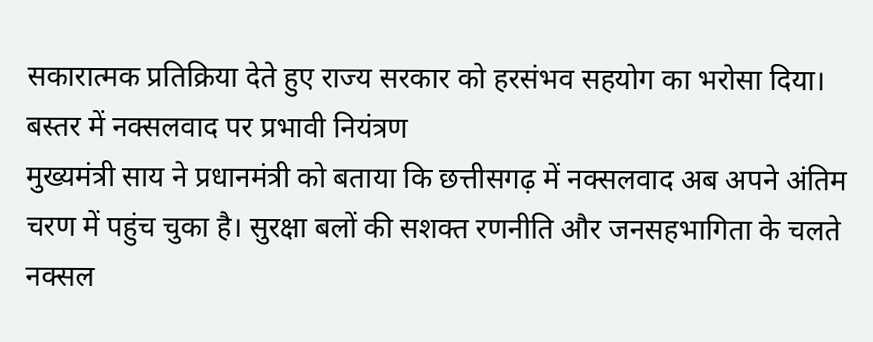सकारात्मक प्रतिक्रिया देते हुए राज्य सरकार को हरसंभव सहयोग का भरोसा दिया।
बस्तर में नक्सलवाद पर प्रभावी नियंत्रण
मुख्यमंत्री साय ने प्रधानमंत्री को बताया कि छत्तीसगढ़ में नक्सलवाद अब अपने अंतिम चरण में पहुंच चुका है। सुरक्षा बलों की सशक्त रणनीति और जनसहभागिता के चलते नक्सल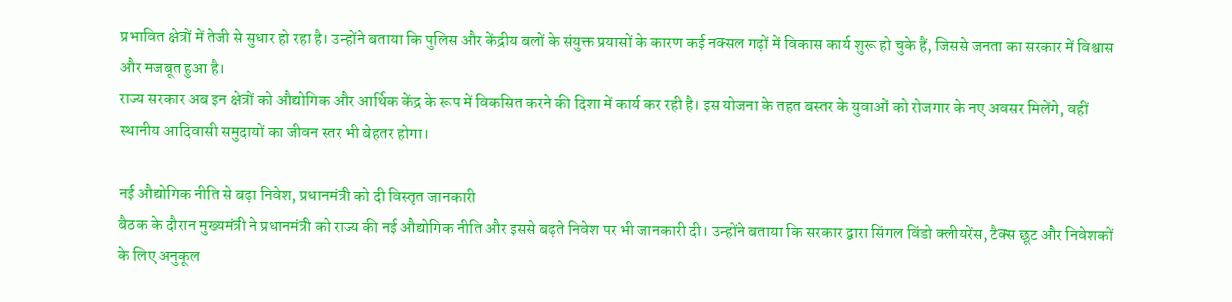प्रभावित क्षेत्रों में तेजी से सुधार हो रहा है। उन्होंने बताया कि पुलिस और केंद्रीय बलों के संयुक्त प्रयासों के कारण कई नक्सल गढ़ों में विकास कार्य शुरू हो चुके हैं, जिससे जनता का सरकार में विश्वास और मजबूत हुआ है।
राज्य सरकार अब इन क्षेत्रों को औद्योगिक और आर्थिक केंद्र के रूप में विकसित करने की दिशा में कार्य कर रही है। इस योजना के तहत बस्तर के युवाओं को रोजगार के नए अवसर मिलेंगे, वहीं स्थानीय आदिवासी समुदायों का जीवन स्तर भी बेहतर होगा।

नई औद्योगिक नीति से बढ़ा निवेश, प्रधानमंत्री को दी विस्तृत जानकारी
बैठक के दौरान मुख्यमंत्री ने प्रधानमंत्री को राज्य की नई औद्योगिक नीति और इससे बढ़ते निवेश पर भी जानकारी दी। उन्होंने बताया कि सरकार द्वारा सिंगल विंडो क्लीयरेंस, टैक्स छूट और निवेशकों के लिए अनुकूल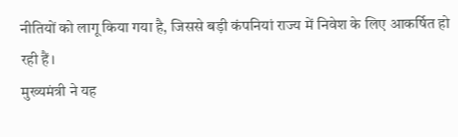नीतियों को लागू किया गया है, जिससे बड़ी कंपनियां राज्य में निवेश के लिए आकर्षित हो रही हैं।
मुख्यमंत्री ने यह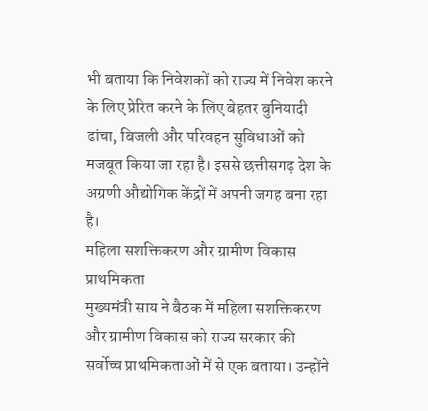भी बताया कि निवेशकों को राज्य में निवेश करने के लिए प्रेरित करने के लिए बेहतर बुनियादी ढांचा, बिजली और परिवहन सुविधाओं को मजबूत किया जा रहा है। इससे छत्तीसगढ़ देश के अग्रणी औद्योगिक केंद्रों में अपनी जगह बना रहा है।
महिला सशक्तिकरण और ग्रामीण विकास प्राथमिकता
मुख्यमंत्री साय ने बैठक में महिला सशक्तिकरण और ग्रामीण विकास को राज्य सरकार की सर्वोच्च प्राथमिकताओं में से एक बताया। उन्होंने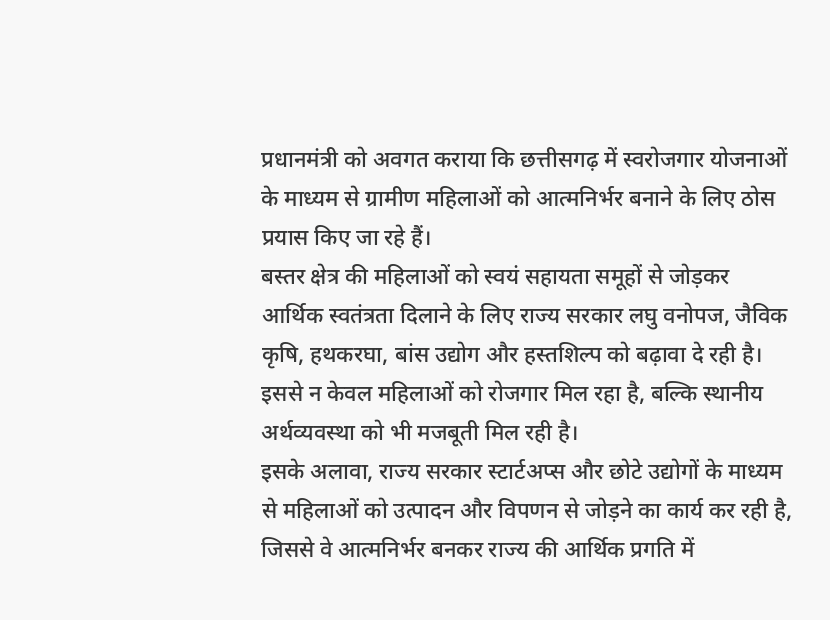प्रधानमंत्री को अवगत कराया कि छत्तीसगढ़ में स्वरोजगार योजनाओं के माध्यम से ग्रामीण महिलाओं को आत्मनिर्भर बनाने के लिए ठोस प्रयास किए जा रहे हैं।
बस्तर क्षेत्र की महिलाओं को स्वयं सहायता समूहों से जोड़कर आर्थिक स्वतंत्रता दिलाने के लिए राज्य सरकार लघु वनोपज, जैविक कृषि, हथकरघा, बांस उद्योग और हस्तशिल्प को बढ़ावा दे रही है। इससे न केवल महिलाओं को रोजगार मिल रहा है, बल्कि स्थानीय अर्थव्यवस्था को भी मजबूती मिल रही है।
इसके अलावा, राज्य सरकार स्टार्टअप्स और छोटे उद्योगों के माध्यम से महिलाओं को उत्पादन और विपणन से जोड़ने का कार्य कर रही है, जिससे वे आत्मनिर्भर बनकर राज्य की आर्थिक प्रगति में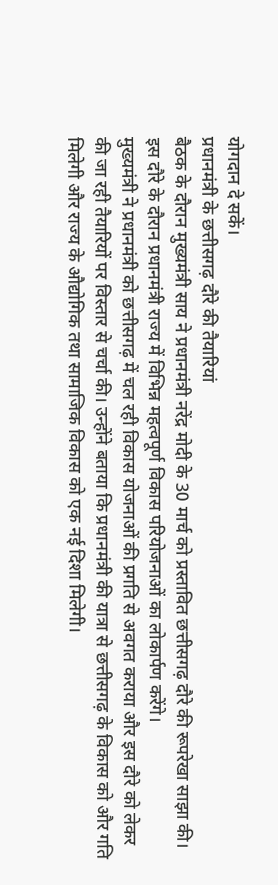योगदान दे सकें।
प्रधानमंत्री के छत्तीसगढ़ दौरे की तैयारियां
बैठक के दौरान मुख्यमंत्री साय ने प्रधानमंत्री नरेंद्र मोदी के 30 मार्च को प्रस्तावित छत्तीसगढ़ दौरे की रूपरेखा साझा की। इस दौरे के दौरान प्रधानमंत्री राज्य में विभिन्न महत्वपूर्ण विकास परियोजनाओं का लोकार्पण करेंगे।
मुख्यमंत्री ने प्रधानमंत्री को छत्तीसगढ़ में चल रही विकास योजनाओं की प्रगति से अवगत कराया और इस दौरे को लेकर की जा रही तैयारियों पर विस्तार से चर्चा की। उन्होंने बताया कि प्रधानमंत्री की यात्रा से छत्तीसगढ़ के विकास को और गति मिलेगी और राज्य के औद्योगिक तथा सामाजिक विकास को एक नई दिशा मिलेगी।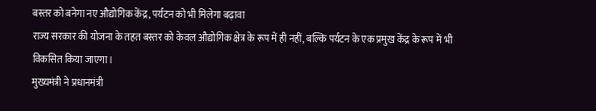बस्तर को बनेगा नए औद्योगिक केंद्र, पर्यटन को भी मिलेगा बढ़ावा
राज्य सरकार की योजना के तहत बस्तर को केवल औद्योगिक क्षेत्र के रूप में ही नहीं, बल्कि पर्यटन के एक प्रमुख केंद्र के रूप में भी विकसित किया जाएगा।
मुख्यमंत्री ने प्रधानमंत्री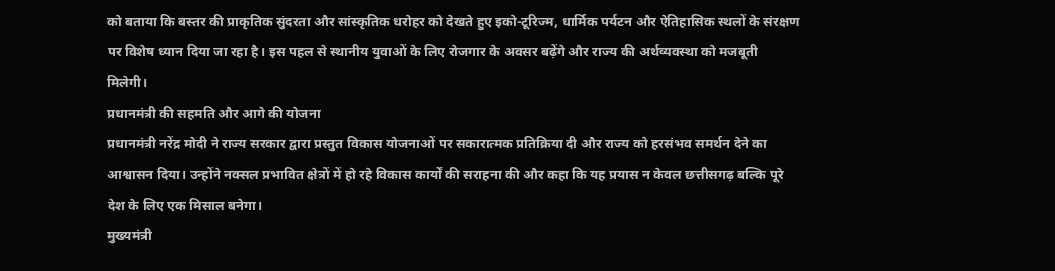को बताया कि बस्तर की प्राकृतिक सुंदरता और सांस्कृतिक धरोहर को देखते हुए इको-टूरिज्म, धार्मिक पर्यटन और ऐतिहासिक स्थलों के संरक्षण पर विशेष ध्यान दिया जा रहा है। इस पहल से स्थानीय युवाओं के लिए रोजगार के अवसर बढ़ेंगे और राज्य की अर्थव्यवस्था को मजबूती मिलेगी।
प्रधानमंत्री की सहमति और आगे की योजना
प्रधानमंत्री नरेंद्र मोदी ने राज्य सरकार द्वारा प्रस्तुत विकास योजनाओं पर सकारात्मक प्रतिक्रिया दी और राज्य को हरसंभव समर्थन देने का आश्वासन दिया। उन्होंने नक्सल प्रभावित क्षेत्रों में हो रहे विकास कार्यों की सराहना की और कहा कि यह प्रयास न केवल छत्तीसगढ़ बल्कि पूरे देश के लिए एक मिसाल बनेगा।
मुख्यमंत्री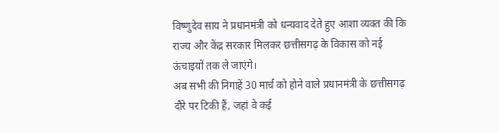विष्णुदेव साय ने प्रधानमंत्री को धन्यवाद देते हुए आशा व्यक्त की कि राज्य और केंद्र सरकार मिलकर छत्तीसगढ़ के विकास को नई ऊंचाइयों तक ले जाएंगे।
अब सभी की निगाहें 30 मार्च को होने वाले प्रधानमंत्री के छत्तीसगढ़ दौरे पर टिकी हैं, जहां वे कई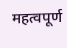महत्वपूर्ण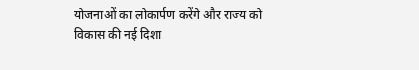योजनाओं का लोकार्पण करेंगे और राज्य को विकास की नई दिशा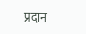प्रदान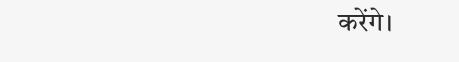करेंगे।